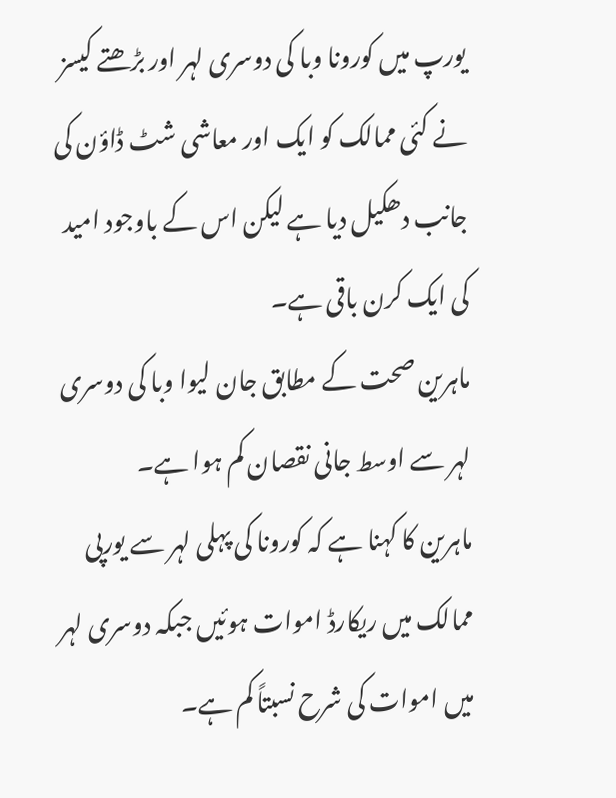یورپ میں کورونا وبا کی دوسری لہر اور بڑھتے کیسز نے کئی ممالک کو ایک اور معاشی شٹ ڈاؤن کی جانب دھکیل دیا ہے لیکن اس کے باوجود امید کی ایک کرن باقی ہے۔
ماہرین صحت کے مطابق جان لیوا وبا کی دوسری لہر سے اوسط جانی نقصان کم ہوا ہے۔
ماہرین کا کہنا ہے کہ کورونا کی پہلی لہر سے یورپی ممالک میں ریکارڈ اموات ہوئیں جبکہ دوسری لہر میں اموات کی شرح نسبتاً کم ہے۔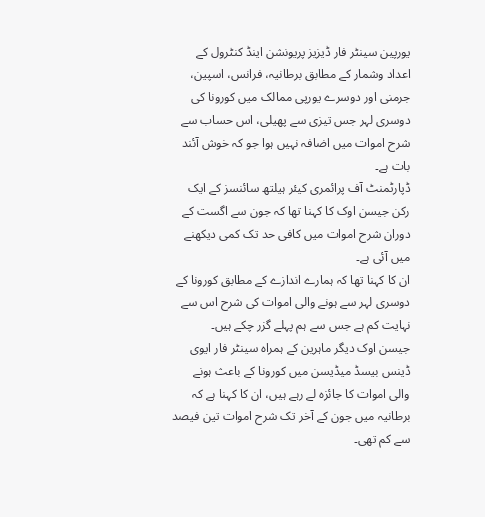یورپین سینٹر فار ڈیزیز پریونشن اینڈ کنٹرول کے اعداد وشمار کے مطابق برطانیہ، فرانس، اسپین، جرمنی اور دوسرے یورپی ممالک میں کورونا کی دوسری لہر جس تیزی سے پھیلی، اس حساب سے شرح اموات میں اضافہ نہیں ہوا جو کہ خوش آئند بات ہے۔
ڈپارٹمنٹ آف پرائمری کیئر ہیلتھ سائنسز کے ایک رکن جیسن اوک کا کہنا تھا کہ جون سے اگست کے دوران شرح اموات میں کافی حد تک کمی دیکھنے میں آئی ہے۔
ان کا کہنا تھا کہ ہمارے اندازے کے مطابق کورونا کے دوسری لہر سے ہونے والی اموات کی شرح اس سے نہایت کم ہے جس سے ہم پہلے گزر چکے ہیں۔
جیسن اوک دیگر ماہرین کے ہمراہ سینٹر فار ایوی ڈینس بیسڈ میڈیسن میں کورونا کے باعث ہونے والی اموات کا جائزہ لے رہے ہیں، ان کا کہنا ہے کہ برطانیہ میں جون کے آخر تک شرح اموات تین فیصد سے کم تھی۔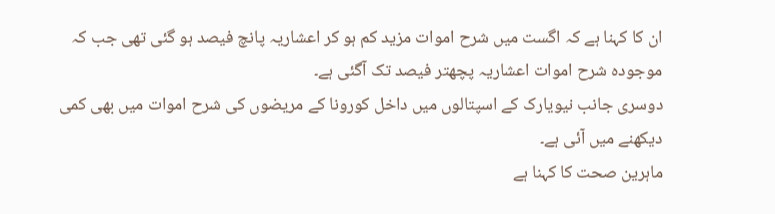ان کا کہنا ہے کہ اگست میں شرح اموات مزید کم ہو کر اعشاریہ پانچ فیصد ہو گئی تھی جب کہ موجودہ شرح اموات اعشاریہ پچھتر فیصد تک آگئی ہے۔
دوسری جانب نیویارک کے اسپتالوں میں داخل کورونا کے مریضوں کی شرح اموات میں بھی کمی دیکھنے میں آئی ہے۔
ماہرین صحت کا کہنا ہے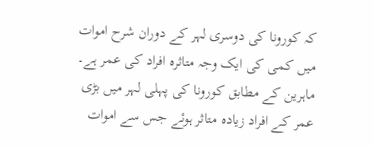کہ کورونا کی دوسری لہر کے دوران شرح اموات میں کمی کی ایک وجہ متاثرہ افراد کی عمر ہے۔
ماہرین کے مطابق کورونا کی پہلی لہر میں بڑی عمر کے افراد زیادہ متاثر ہوئے جس سے اموات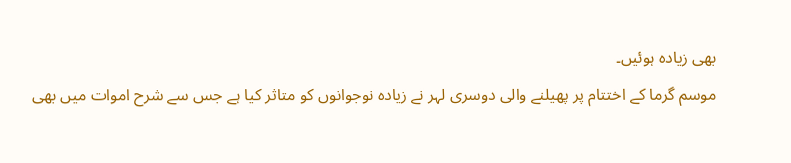بھی زیادہ ہوئیں۔
موسم گرما کے اختتام پر پھیلنے والی دوسری لہر نے زیادہ نوجوانوں کو متاثر کیا ہے جس سے شرح اموات میں بھی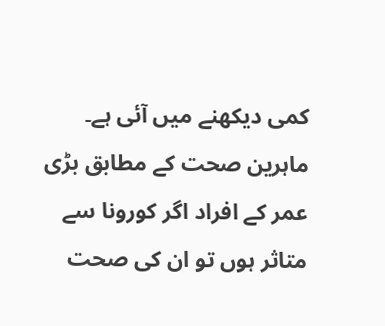کمی دیکھنے میں آئی ہے۔
ماہرین صحت کے مطابق بڑی عمر کے افراد اگر کورونا سے متاثر ہوں تو ان کی صحت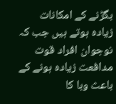بگڑنے کے امکانات زیادہ ہوتے ہیں جب کہ نوجوان افراد قوت مدافعت زیادہ ہونے کے باعث وبا کا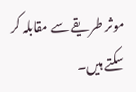موثر طریقے سے مقابلہ کر سکتے ہیں۔